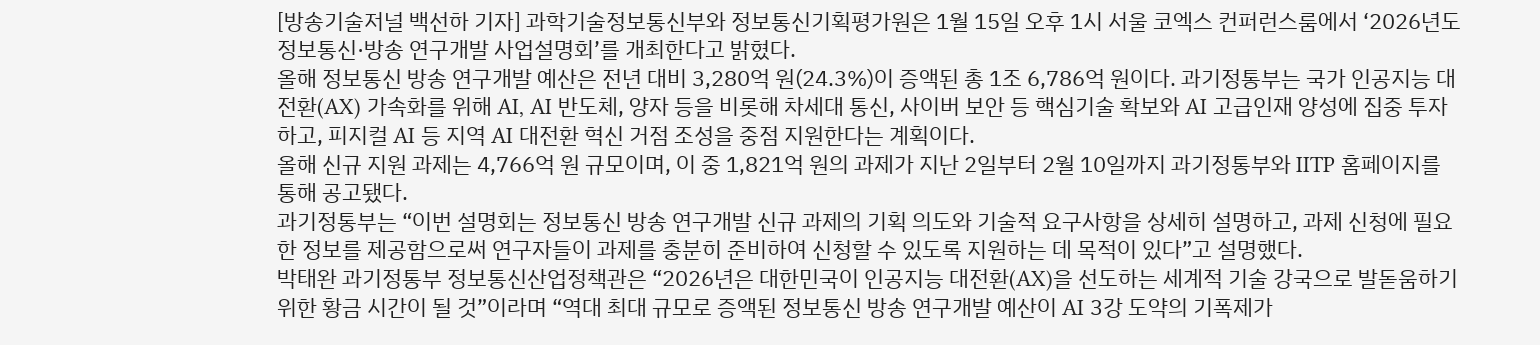[방송기술저널 백선하 기자] 과학기술정보통신부와 정보통신기획평가원은 1월 15일 오후 1시 서울 코엑스 컨퍼런스룸에서 ‘2026년도 정보통신·방송 연구개발 사업설명회’를 개최한다고 밝혔다.
올해 정보통신 방송 연구개발 예산은 전년 대비 3,280억 원(24.3%)이 증액된 총 1조 6,786억 원이다. 과기정통부는 국가 인공지능 대전환(AX) 가속화를 위해 AI, AI 반도체, 양자 등을 비롯해 차세대 통신, 사이버 보안 등 핵심기술 확보와 AI 고급인재 양성에 집중 투자하고, 피지컬 AI 등 지역 AI 대전환 혁신 거점 조성을 중점 지원한다는 계획이다.
올해 신규 지원 과제는 4,766억 원 규모이며, 이 중 1,821억 원의 과제가 지난 2일부터 2월 10일까지 과기정통부와 IITP 홈페이지를 통해 공고됐다.
과기정통부는 “이번 설명회는 정보통신 방송 연구개발 신규 과제의 기획 의도와 기술적 요구사항을 상세히 설명하고, 과제 신청에 필요한 정보를 제공함으로써 연구자들이 과제를 충분히 준비하여 신청할 수 있도록 지원하는 데 목적이 있다”고 설명했다.
박태완 과기정통부 정보통신산업정책관은 “2026년은 대한민국이 인공지능 대전환(AX)을 선도하는 세계적 기술 강국으로 발돋움하기 위한 황금 시간이 될 것”이라며 “역대 최대 규모로 증액된 정보통신 방송 연구개발 예산이 AI 3강 도약의 기폭제가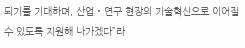되기를 기대하며, 산업‧연구 현장의 기술혁신으로 이어질 수 있도록 지원해 나가겠다”라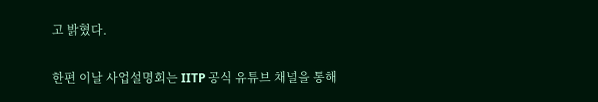고 밝혔다.

한편 이날 사업설명회는 IITP 공식 유튜브 채널을 통해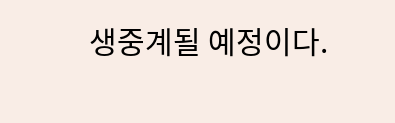생중계될 예정이다.